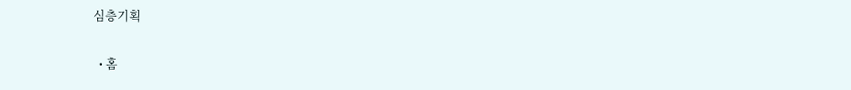심층기획

  • 홈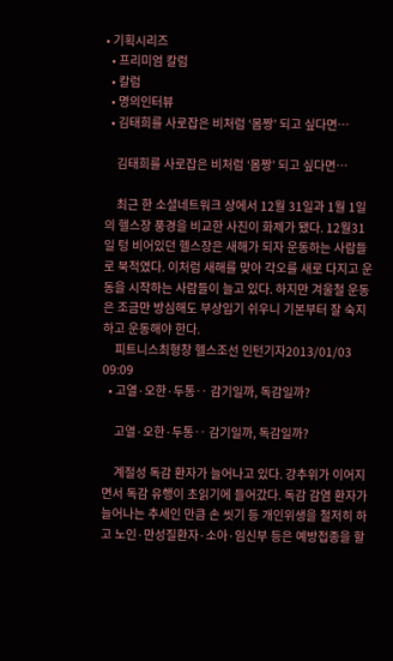• 기획시리즈
  • 프리미엄 칼럼
  • 칼럼
  • 명의인터뷰
  • 김태희를 사로잡은 비처럼 ‘몸짱’ 되고 싶다면…

    김태희를 사로잡은 비처럼 ‘몸짱’ 되고 싶다면…

    최근 한 소셜네트워크 상에서 12월 31일과 1월 1일의 헬스장 풍경을 비교한 사진이 화제가 됐다. 12월31일 텅 비어있던 헬스장은 새해가 되자 운동하는 사람들로 북적였다. 이처럼 새해를 맞아 각오를 새로 다지고 운동을 시작하는 사람들이 늘고 있다. 하지만 겨울철 운동은 조금만 방심해도 부상입기 쉬우니 기본부터 잘 숙지하고 운동해야 한다.
    피트니스최형창 헬스조선 인턴기자2013/01/03 09:09
  • 고열·오한·두통‥ 감기일까, 독감일까?

    고열·오한·두통‥ 감기일까, 독감일까?

    계절성 독감 환자가 늘어나고 있다. 강추위가 이어지면서 독감 유행이 초읽기에 들어갔다. 독감 감염 환자가 늘어나는 추세인 만큼 손 씻기 등 개인위생을 철저히 하고 노인·만성질환자·소아·임신부 등은 예방접종을 할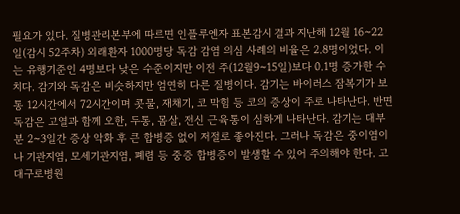필요가 있다. 질병관리본부에 따르면 인플루엔자 표본감시 결과 지난해 12월 16~22일(감시 52주차) 외래환자 1000명당 독감 감염 의심 사례의 비율은 2.8명이었다. 이는 유행기준인 4명보다 낮은 수준이지만 이전 주(12월9~15일)보다 0.1명 증가한 수치다. 감기와 독감은 비슷하지만 엄연히 다른 질병이다. 감기는 바이러스 잠복기가 보통 12시간에서 72시간이며 콧물, 재채기, 코 막힘 등 코의 증상이 주로 나타난다. 반면 독감은 고열과 함께 오한, 두통, 몸살, 전신 근육통이 심하게 나타난다. 감기는 대부분 2~3일간 증상 악화 후 큰 합병증 없이 저절로 좋아진다. 그러나 독감은 중이염이나 기관지염, 모세기관지염, 폐렴 등 중증 합병증이 발생할 수 있어 주의해야 한다. 고대구로병원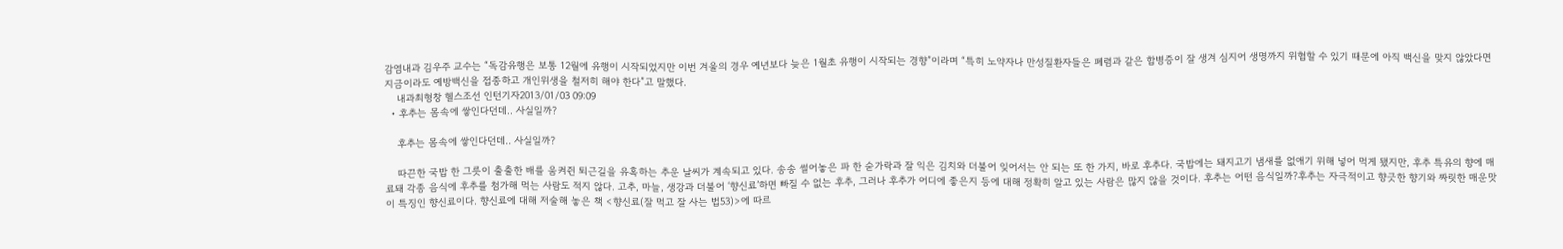감염내과 김우주 교수는 “독감유행은 보통 12월에 유행이 시작되었지만 이번 겨울의 경우 예년보다 늦은 1월초 유행이 시작되는 경향”이라며 “특히 노약자나 만성질환자들은 폐렴과 같은 합병증이 잘 생겨 심지어 생명까지 위협할 수 있기 때문에 아직 백신을 맞지 않았다면 지금이라도 예방백신을 접종하고 개인위생을 철저히 해야 한다”고 말했다.
    내과최형창 헬스조선 인턴기자2013/01/03 09:09
  • 후추는 몸속에 쌓인다던데‥ 사실일까?

    후추는 몸속에 쌓인다던데‥ 사실일까?

    따끈한 국밥 한 그릇이 출출한 배를 움켜쥔 퇴근길을 유혹하는 추운 날씨가 계속되고 있다. 송송 썰어놓은 파 한 숟가락과 잘 익은 김치와 더불어 잊어서는 안 되는 또 한 가지, 바로 후추다. 국밥에는 돼지고기 냄새를 없애기 위해 넣어 먹게 됐지만, 후추 특유의 향에 매료돼 각종 음식에 후추를 첨가해 먹는 사람도 적지 않다. 고추, 마늘, 생강과 더불어 ‘향신료’하면 빠질 수 없는 후추, 그러나 후추가 어디에 좋은지 등에 대해 정확히 알고 있는 사람은 많지 않을 것이다. 후추는 어떤 음식일까?후추는 자극적이고 향긋한 향기와 짜릿한 매운맛이 특징인 향신료이다. 향신료에 대해 저술해 놓은 책 <향신료(잘 먹고 잘 사는 법53)>에 따르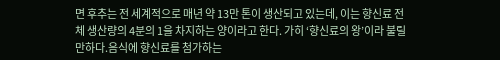면 후추는 전 세계적으로 매년 약 13만 톤이 생산되고 있는데, 이는 향신료 전체 생산량의 4분의 1을 차지하는 양이라고 한다. 가히 ‘향신료의 왕’이라 불릴 만하다.음식에 향신료를 첨가하는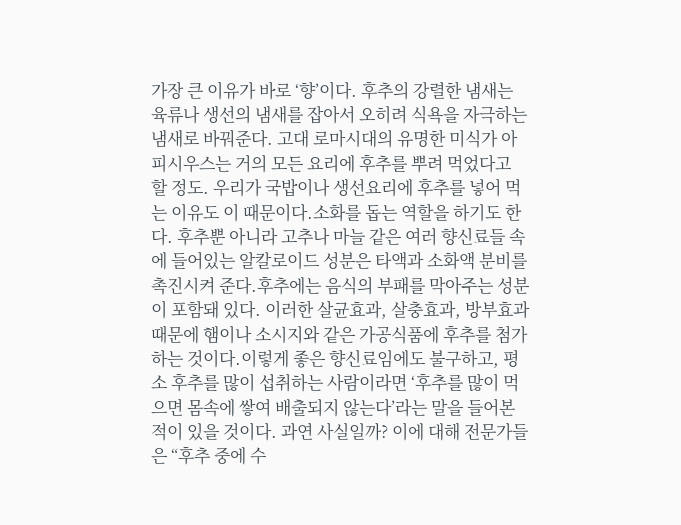가장 큰 이유가 바로 ‘향’이다. 후추의 강렬한 냄새는 육류나 생선의 냄새를 잡아서 오히려 식욕을 자극하는 냄새로 바꿔준다. 고대 로마시대의 유명한 미식가 아피시우스는 거의 모든 요리에 후추를 뿌려 먹었다고 할 정도. 우리가 국밥이나 생선요리에 후추를 넣어 먹는 이유도 이 때문이다.소화를 돕는 역할을 하기도 한다. 후추뿐 아니라 고추나 마늘 같은 여러 향신료들 속에 들어있는 알칼로이드 성분은 타액과 소화액 분비를 촉진시켜 준다.후추에는 음식의 부패를 막아주는 성분이 포함돼 있다. 이러한 살균효과, 살충효과, 방부효과 때문에 햄이나 소시지와 같은 가공식품에 후추를 첨가하는 것이다.이렇게 좋은 향신료임에도 불구하고, 평소 후추를 많이 섭취하는 사람이라면 ‘후추를 많이 먹으면 몸속에 쌓여 배출되지 않는다’라는 말을 들어본 적이 있을 것이다. 과연 사실일까? 이에 대해 전문가들은 “후추 중에 수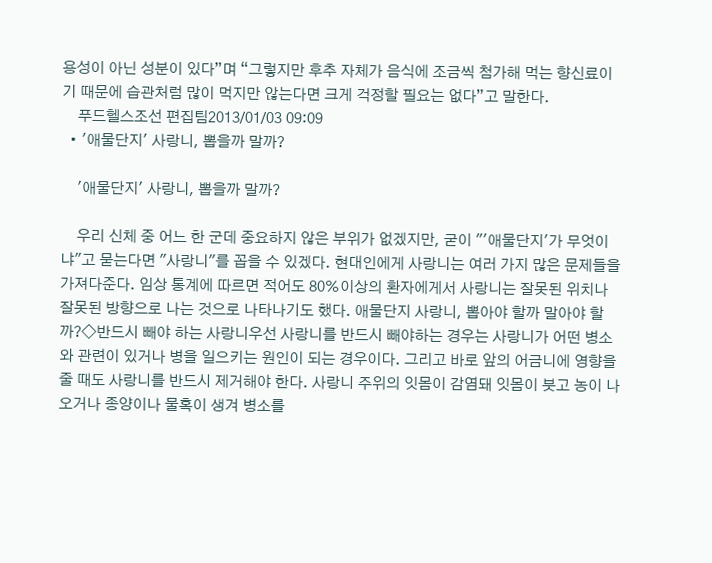용성이 아닌 성분이 있다”며 “그렇지만 후추 자체가 음식에 조금씩 첨가해 먹는 향신료이기 때문에 습관처럼 많이 먹지만 않는다면 크게 걱정할 필요는 없다”고 말한다.
    푸드헬스조선 편집팀2013/01/03 09:09
  • '애물단지' 사랑니, 뽑을까 말까?

    '애물단지' 사랑니, 뽑을까 말까?

    우리 신체 중 어느 한 군데 중요하지 않은 부위가 없겠지만, 굳이 "'애물단지'가 무엇이냐"고 묻는다면 "사랑니"를 꼽을 수 있겠다. 현대인에게 사랑니는 여러 가지 많은 문제들을 가져다준다. 임상 통계에 따르면 적어도 80%이상의 환자에게서 사랑니는 잘못된 위치나 잘못된 방향으로 나는 것으로 나타나기도 했다. 애물단지 사랑니, 뽑아야 할까 말아야 할까?◇반드시 빼야 하는 사랑니우선 사랑니를 반드시 빼야하는 경우는 사랑니가 어떤 병소와 관련이 있거나 병을 일으키는 원인이 되는 경우이다. 그리고 바로 앞의 어금니에 영향을 줄 때도 사랑니를 반드시 제거해야 한다. 사랑니 주위의 잇몸이 감염돼 잇몸이 붓고 농이 나오거나 종양이나 물혹이 생겨 병소를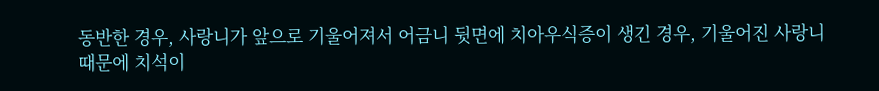동반한 경우, 사랑니가 앞으로 기울어져서 어금니 뒷면에 치아우식증이 생긴 경우, 기울어진 사랑니 때문에 치석이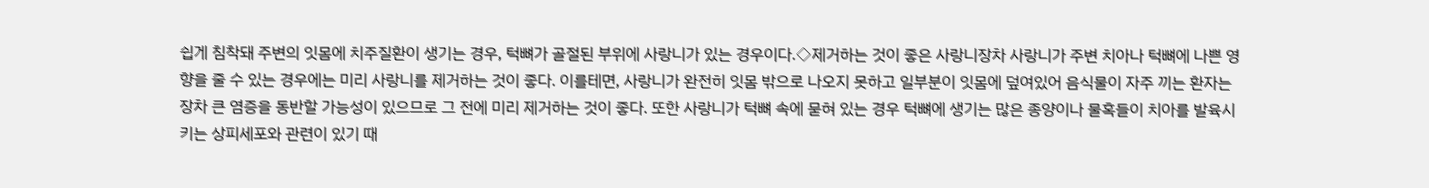쉽게 침착돼 주변의 잇몸에 치주질환이 생기는 경우, 턱뼈가 골절된 부위에 사랑니가 있는 경우이다.◇제거하는 것이 좋은 사랑니장차 사랑니가 주변 치아나 턱뼈에 나쁜 영향을 줄 수 있는 경우에는 미리 사랑니를 제거하는 것이 좋다. 이를테면, 사랑니가 완전히 잇몸 밖으로 나오지 못하고 일부분이 잇몸에 덮여있어 음식물이 자주 끼는 환자는 장차 큰 염증을 동반할 가능성이 있으므로 그 전에 미리 제거하는 것이 좋다. 또한 사랑니가 턱뼈 속에 묻혀 있는 경우 턱뼈에 생기는 많은 종양이나 물혹들이 치아를 발육시키는 상피세포와 관련이 있기 때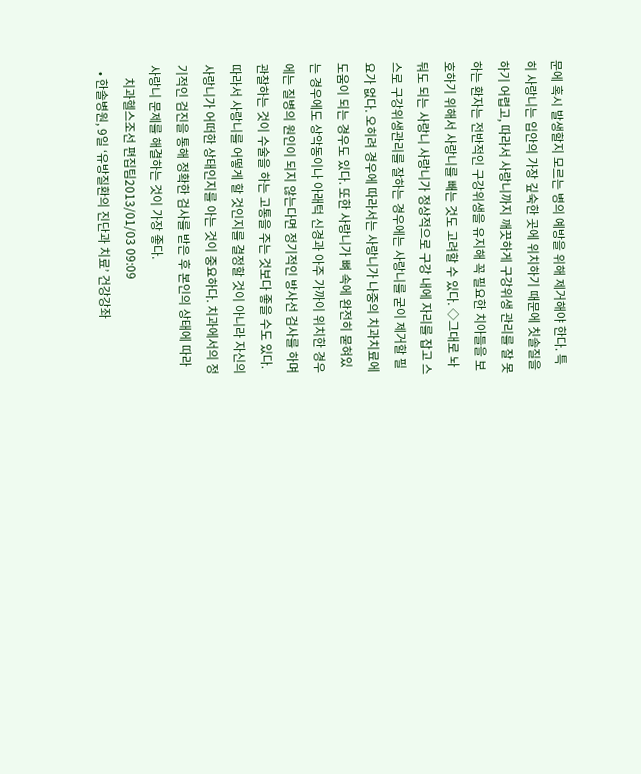문에 혹시 발생할지 모르는 병의 예방을 위해 제거해야 한다. 특히 사랑니는 입안의 가장 깊숙한 곳에 위치하기 때문에 칫솔질을 하기 어렵고, 따라서 사랑니까지 깨끗하게 구강위생 관리를 잘 못하는 환자는 전반적인 구강위생을 유지해 꼭 필요한 치아들을 보호하기 위해서 사랑니를 빼는 것도 고려할 수 있다. ◇그대로 놔둬도 되는 사랑니 사랑니가 정상적으로 구강 내에 자리를 잡고 스스로 구강위생관리를 잘하는 경우에는 사랑니를 굳이 제거할 필요가 없다. 오히려 경우에 따라서는 사랑니가 나중의 치과치료에 도움이 되는 경우도 있다. 또한 사랑니가 뼈 속에 완전히 묻혀있는 경우에도 상악동이나 아래턱 신경과 아주 가까이 위치한 경우에는 질병의 원인이 되지 않는다면 정기적인 방사선 검사를 하며 관찰하는 것이 수술을 하는 고통을 주는 것보다 좋을 수도 있다.따라서 사랑니를 어떻게 할 것인지를 결정할 것이 아니라 자신의 사랑니가 어떠한 상태인지를 아는 것이 중요하다. 치과에서의 정기적인 검진을 통해 정확한 검사를 받은 후 본인의 상태에 따라 사랑니 문제를 해결하는 것이 가장 좋다.
    치과헬스조선 편집팀2013/01/03 09:09
  • 한솔병원, 9일 ‘유방질환의 진단과 치료’ 건강강좌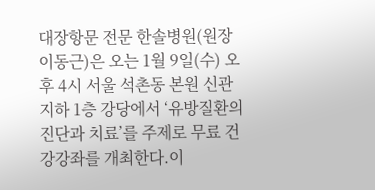대장항문 전문 한솔병원(원장 이동근)은 오는 1월 9일(수) 오후 4시 서울 석촌동 본원 신관 지하 1층 강당에서 ‘유방질환의 진단과 치료’를 주제로 무료 건강강좌를 개최한다.이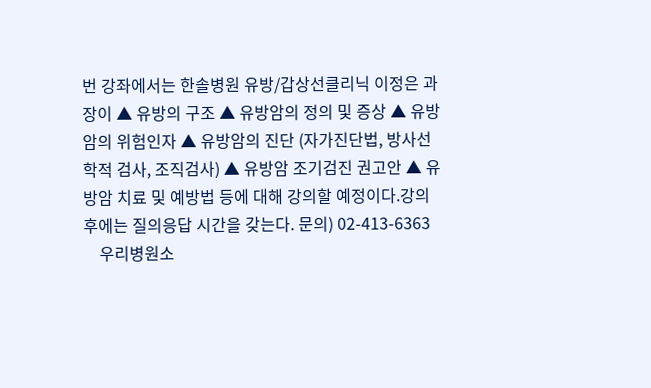번 강좌에서는 한솔병원 유방/갑상선클리닉 이정은 과장이 ▲ 유방의 구조 ▲ 유방암의 정의 및 증상 ▲ 유방암의 위험인자 ▲ 유방암의 진단 (자가진단법, 방사선학적 검사, 조직검사) ▲ 유방암 조기검진 권고안 ▲ 유방암 치료 및 예방법 등에 대해 강의할 예정이다.강의 후에는 질의응답 시간을 갖는다. 문의) 02-413-6363
    우리병원소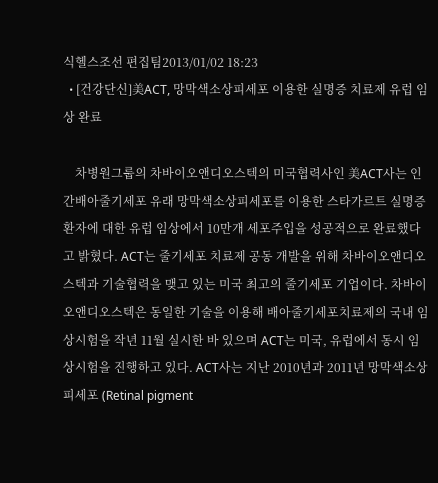식헬스조선 편집팀2013/01/02 18:23
  • [건강단신]美ACT, 망막색소상피세포 이용한 실명증 치료제 유럽 임상 완료

    차병원그룹의 차바이오앤디오스텍의 미국협력사인 美ACT사는 인간배아줄기세포 유래 망막색소상피세포를 이용한 스타가르트 실명증 환자에 대한 유럽 임상에서 10만개 세포주입을 성공적으로 완료했다고 밝혔다. ACT는 줄기세포 치료제 공동 개발을 위해 차바이오앤디오스텍과 기술협력을 맺고 있는 미국 최고의 줄기세포 기업이다. 차바이오앤디오스텍은 동일한 기술을 이용해 배아줄기세포치료제의 국내 임상시험을 작년 11월 실시한 바 있으며 ACT는 미국, 유럽에서 동시 임상시험을 진행하고 있다. ACT사는 지난 2010년과 2011년 망막색소상피세포 (Retinal pigment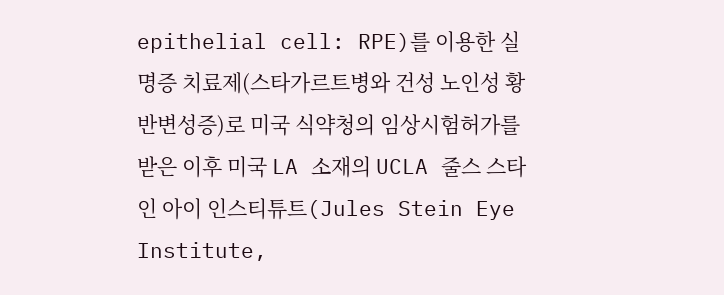epithelial cell: RPE)를 이용한 실명증 치료제(스타가르트병와 건성 노인성 황반변성증)로 미국 식약청의 임상시험허가를 받은 이후 미국 LA 소재의 UCLA 줄스 스타인 아이 인스티튜트(Jules Stein Eye Institute,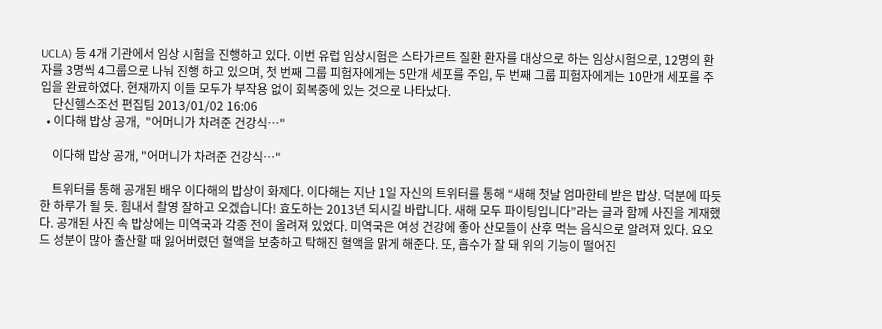UCLA) 등 4개 기관에서 임상 시험을 진행하고 있다. 이번 유럽 임상시험은 스타가르트 질환 환자를 대상으로 하는 임상시험으로, 12명의 환자를 3명씩 4그룹으로 나눠 진행 하고 있으며, 첫 번째 그룹 피험자에게는 5만개 세포를 주입, 두 번째 그룹 피험자에게는 10만개 세포를 주입을 완료하였다. 현재까지 이들 모두가 부작용 없이 회복중에 있는 것으로 나타났다.
    단신헬스조선 편집팀 2013/01/02 16:06
  • 이다해 밥상 공개,  "어머니가 차려준 건강식…"

    이다해 밥상 공개, "어머니가 차려준 건강식…"

    트위터를 통해 공개된 배우 이다해의 밥상이 화제다. 이다해는 지난 1일 자신의 트위터를 통해 “새해 첫날 엄마한테 받은 밥상. 덕분에 따듯한 하루가 될 듯. 힘내서 촬영 잘하고 오겠습니다! 효도하는 2013년 되시길 바랍니다. 새해 모두 파이팅입니다”라는 글과 함께 사진을 게재했다. 공개된 사진 속 밥상에는 미역국과 각종 전이 올려져 있었다. 미역국은 여성 건강에 좋아 산모들이 산후 먹는 음식으로 알려져 있다. 요오드 성분이 많아 출산할 때 잃어버렸던 혈액을 보충하고 탁해진 혈액을 맑게 해준다. 또, 흡수가 잘 돼 위의 기능이 떨어진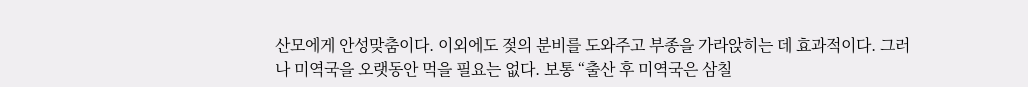산모에게 안성맞춤이다. 이외에도 젖의 분비를 도와주고 부종을 가라앉히는 데 효과적이다. 그러나 미역국을 오랫동안 먹을 필요는 없다. 보통 “출산 후 미역국은 삼칠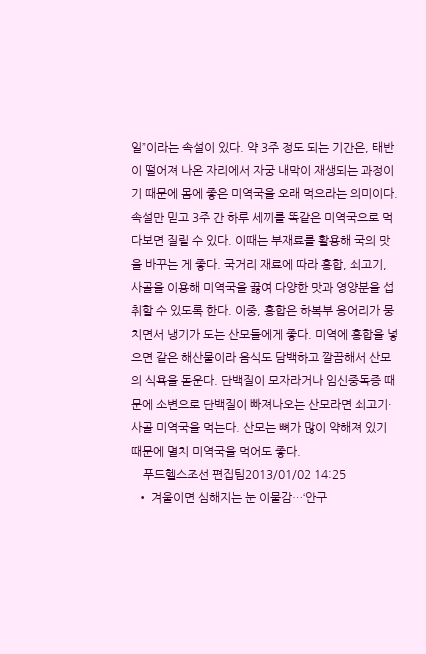일”이라는 속설이 있다. 약 3주 정도 되는 기간은, 태반이 떨어져 나온 자리에서 자궁 내막이 재생되는 과정이기 때문에 몸에 좋은 미역국을 오래 먹으라는 의미이다. 속설만 믿고 3주 간 하루 세끼를 똑같은 미역국으로 먹다보면 질릴 수 있다. 이때는 부재료를 활용해 국의 맛을 바꾸는 게 좋다. 국거리 재료에 따라 홍합, 쇠고기, 사골을 이용해 미역국을 끓여 다양한 맛과 영양분을 섭취할 수 있도록 한다. 이중, 홍합은 하복부 응어리가 뭉치면서 냉기가 도는 산모들에게 좋다. 미역에 홍합을 넣으면 같은 해산물이라 음식도 담백하고 깔끔해서 산모의 식욕을 돋운다. 단백질이 모자라거나 임신중독증 때문에 소변으로 단백질이 빠져나오는 산모라면 쇠고기·사골 미역국을 먹는다. 산모는 뼈가 많이 약해져 있기 때문에 멸치 미역국을 먹어도 좋다.
    푸드헬스조선 편집팀2013/01/02 14:25
  • 겨울이면 심해지는 눈 이물감…‘안구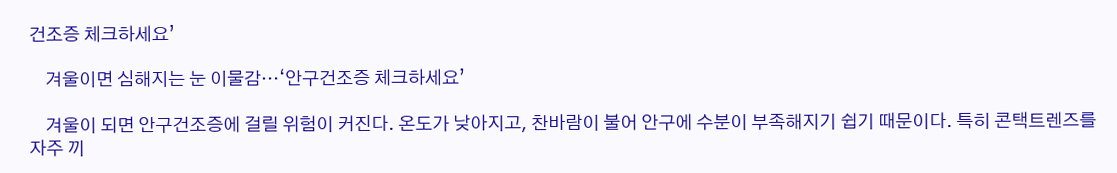건조증 체크하세요’

    겨울이면 심해지는 눈 이물감…‘안구건조증 체크하세요’

    겨울이 되면 안구건조증에 걸릴 위험이 커진다. 온도가 낮아지고, 찬바람이 불어 안구에 수분이 부족해지기 쉽기 때문이다. 특히 콘택트렌즈를 자주 끼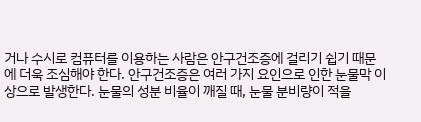거나 수시로 컴퓨터를 이용하는 사람은 안구건조증에 걸리기 쉽기 때문에 더욱 조심해야 한다. 안구건조증은 여러 가지 요인으로 인한 눈물막 이상으로 발생한다. 눈물의 성분 비율이 깨질 때, 눈물 분비량이 적을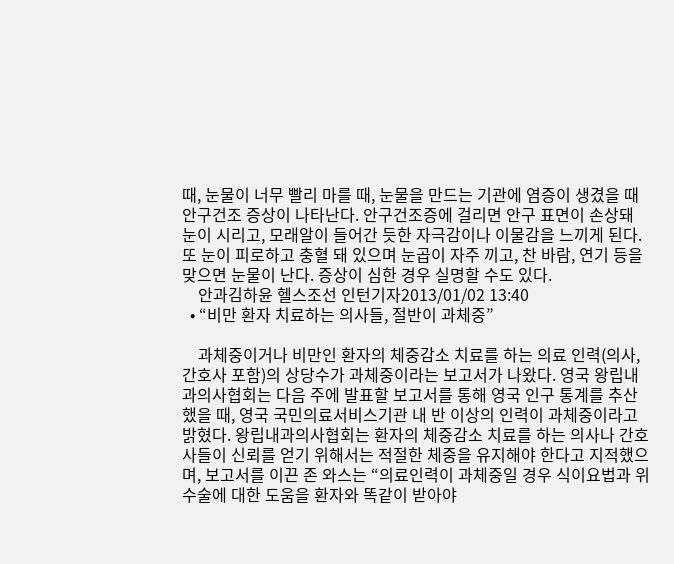때, 눈물이 너무 빨리 마를 때, 눈물을 만드는 기관에 염증이 생겼을 때 안구건조 증상이 나타난다. 안구건조증에 걸리면 안구 표면이 손상돼 눈이 시리고, 모래알이 들어간 듯한 자극감이나 이물감을 느끼게 된다. 또 눈이 피로하고 충혈 돼 있으며 눈곱이 자주 끼고, 찬 바람, 연기 등을 맞으면 눈물이 난다. 증상이 심한 경우 실명할 수도 있다.
    안과김하윤 헬스조선 인턴기자2013/01/02 13:40
  • “비만 환자 치료하는 의사들, 절반이 과체중”

    과체중이거나 비만인 환자의 체중감소 치료를 하는 의료 인력(의사, 간호사 포함)의 상당수가 과체중이라는 보고서가 나왔다. 영국 왕립내과의사협회는 다음 주에 발표할 보고서를 통해 영국 인구 통계를 추산했을 때, 영국 국민의료서비스기관 내 반 이상의 인력이 과체중이라고 밝혔다. 왕립내과의사협회는 환자의 체중감소 치료를 하는 의사나 간호사들이 신뢰를 얻기 위해서는 적절한 체중을 유지해야 한다고 지적했으며, 보고서를 이끈 존 와스는 “의료인력이 과체중일 경우 식이요법과 위 수술에 대한 도움을 환자와 똑같이 받아야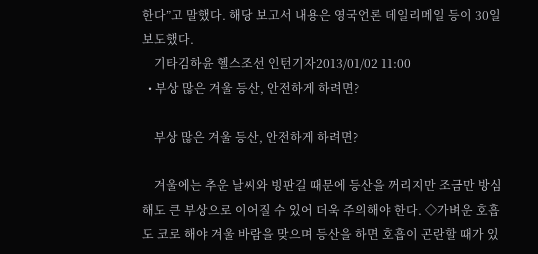한다”고 말했다. 해당 보고서 내용은 영국언론 데일리메일 등이 30일 보도했다.
    기타김하윤 헬스조선 인턴기자2013/01/02 11:00
  • 부상 많은 겨울 등산, 안전하게 하려면?

    부상 많은 겨울 등산, 안전하게 하려면?

    겨울에는 추운 날씨와 빙판길 때문에 등산을 꺼리지만 조금만 방심해도 큰 부상으로 이어질 수 있어 더욱 주의해야 한다. ◇가벼운 호흡도 코로 해야 겨울 바람을 맞으며 등산을 하면 호흡이 곤란할 때가 있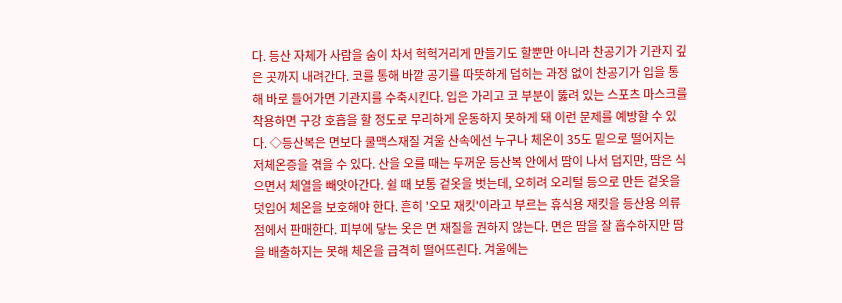다. 등산 자체가 사람을 숨이 차서 헉헉거리게 만들기도 할뿐만 아니라 찬공기가 기관지 깊은 곳까지 내려간다. 코를 통해 바깥 공기를 따뜻하게 덥히는 과정 없이 찬공기가 입을 통해 바로 들어가면 기관지를 수축시킨다. 입은 가리고 코 부분이 뚫려 있는 스포츠 마스크를 착용하면 구강 호흡을 할 정도로 무리하게 운동하지 못하게 돼 이런 문제를 예방할 수 있다. ◇등산복은 면보다 쿨맥스재질 겨울 산속에선 누구나 체온이 35도 밑으로 떨어지는 저체온증을 겪을 수 있다. 산을 오를 때는 두꺼운 등산복 안에서 땀이 나서 덥지만, 땀은 식으면서 체열을 빼앗아간다. 쉴 때 보통 겉옷을 벗는데, 오히려 오리털 등으로 만든 겉옷을 덧입어 체온을 보호해야 한다. 흔히 '오모 재킷'이라고 부르는 휴식용 재킷을 등산용 의류점에서 판매한다. 피부에 닿는 옷은 면 재질을 권하지 않는다. 면은 땀을 잘 흡수하지만 땀을 배출하지는 못해 체온을 급격히 떨어뜨린다. 겨울에는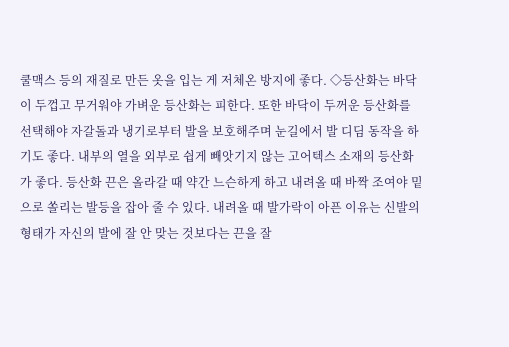쿨맥스 등의 재질로 만든 옷을 입는 게 저체온 방지에 좋다. ◇등산화는 바닥이 두껍고 무거워야 가벼운 등산화는 피한다. 또한 바닥이 두꺼운 등산화를 선택해야 자갈돌과 냉기로부터 발을 보호해주며 눈길에서 발 디딤 동작을 하기도 좋다. 내부의 열을 외부로 쉽게 빼앗기지 않는 고어텍스 소재의 등산화가 좋다. 등산화 끈은 올라갈 때 약간 느슨하게 하고 내려올 때 바짝 조여야 밑으로 쏠리는 발등을 잡아 줄 수 있다. 내려올 때 발가락이 아픈 이유는 신발의 형태가 자신의 발에 잘 안 맞는 것보다는 끈을 잘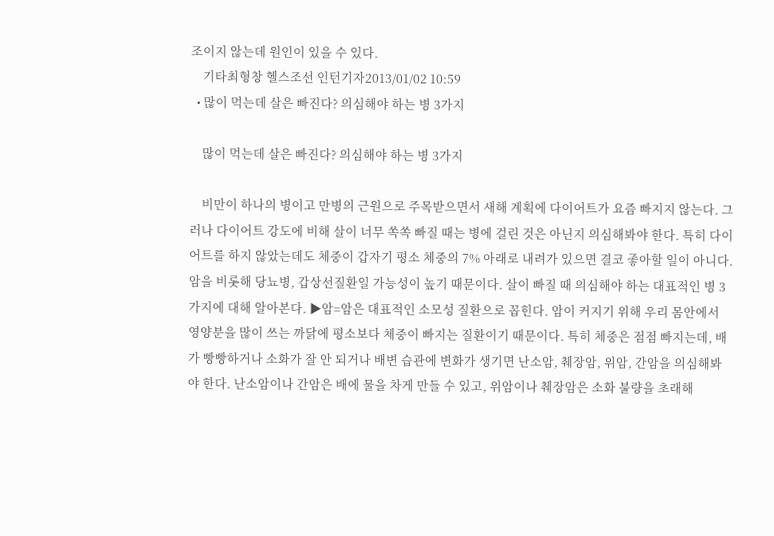조이지 않는데 원인이 있을 수 있다.
    기타최형창 헬스조선 인턴기자2013/01/02 10:59
  • 많이 먹는데 살은 빠진다? 의심해야 하는 병 3가지

    많이 먹는데 살은 빠진다? 의심해야 하는 병 3가지

    비만이 하나의 병이고 만병의 근원으로 주목받으면서 새해 계획에 다이어트가 요즘 빠지지 않는다. 그러나 다이어트 강도에 비해 살이 너무 쏙쏙 빠질 때는 병에 걸린 것은 아닌지 의심해봐야 한다. 특히 다이어트를 하지 않았는데도 체중이 갑자기 평소 체중의 7% 아래로 내려가 있으면 결코 좋아할 일이 아니다. 암을 비롯해 당뇨병, 갑상선질환일 가능성이 높기 때문이다. 살이 빠질 때 의심해야 하는 대표적인 병 3가지에 대해 알아본다. ▶암=암은 대표적인 소모성 질환으로 꼽힌다. 암이 커지기 위해 우리 몸안에서 영양분을 많이 쓰는 까닭에 평소보다 체중이 빠지는 질환이기 때문이다. 특히 체중은 점점 빠지는데, 배가 빵빵하거나 소화가 잘 안 되거나 배변 습관에 변화가 생기면 난소암, 췌장암, 위암, 간암을 의심해봐야 한다. 난소암이나 간암은 배에 물을 차게 만들 수 있고, 위암이나 췌장암은 소화 불량을 초래해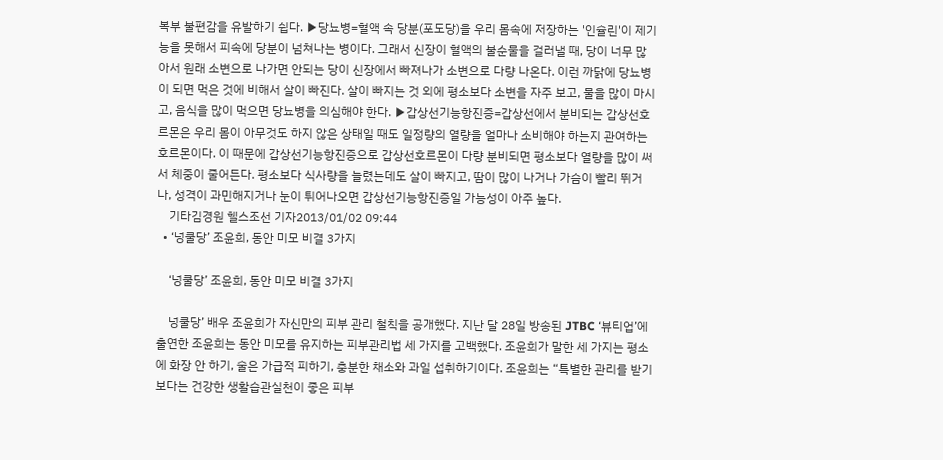복부 불편감을 유발하기 쉽다. ▶당뇨병=혈액 속 당분(포도당)을 우리 몸속에 저장하는 '인슐린'이 제기능을 못해서 피속에 당분이 넘쳐나는 병이다. 그래서 신장이 혈액의 불순물을 걸러낼 때, 당이 너무 많아서 원래 소변으로 나가면 안되는 당이 신장에서 빠져나가 소변으로 다량 나온다. 이런 까닭에 당뇨병이 되면 먹은 것에 비해서 살이 빠진다. 살이 빠지는 것 외에 평소보다 소변을 자주 보고, 물을 많이 마시고, 음식을 많이 먹으면 당뇨병을 의심해야 한다. ▶갑상선기능항진증=갑상선에서 분비되는 갑상선호르몬은 우리 몸이 아무것도 하지 않은 상태일 때도 일정량의 열량을 얼마나 소비해야 하는지 관여하는 호르몬이다. 이 때문에 갑상선기능항진증으로 갑상선호르몬이 다량 분비되면 평소보다 열량을 많이 써서 체중이 줄어든다. 평소보다 식사량을 늘렸는데도 살이 빠지고, 땀이 많이 나거나 가슴이 빨리 뛰거나, 성격이 과민해지거나 눈이 튀어나오면 갑상선기능항진증일 가능성이 아주 높다.
    기타김경원 헬스조선 기자2013/01/02 09:44
  • ‘넝쿨당’ 조윤희, 동안 미모 비결 3가지

    ‘넝쿨당’ 조윤희, 동안 미모 비결 3가지

    넝쿨당’ 배우 조윤희가 자신만의 피부 관리 철칙을 공개했다. 지난 달 28일 방송된 JTBC ‘뷰티업’에 출연한 조윤희는 동안 미모를 유지하는 피부관리법 세 가지를 고백했다. 조윤희가 말한 세 가지는 평소에 화장 안 하기, 술은 가급적 피하기, 충분한 채소와 과일 섭취하기이다. 조윤희는 “특별한 관리를 받기보다는 건강한 생활습관실천이 좋은 피부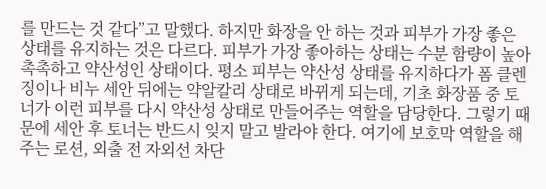를 만드는 것 같다”고 말했다. 하지만 화장을 안 하는 것과 피부가 가장 좋은 상태를 유지하는 것은 다르다. 피부가 가장 좋아하는 상태는 수분 함량이 높아 촉촉하고 약산성인 상태이다. 평소 피부는 약산성 상태를 유지하다가 폼 클렌징이나 비누 세안 뒤에는 약알칼리 상태로 바뀌게 되는데, 기초 화장품 중 토너가 이런 피부를 다시 약산성 상태로 만들어주는 역할을 담당한다. 그렇기 때문에 세안 후 토너는 반드시 잊지 말고 발라야 한다. 여기에 보호막 역할을 해주는 로션, 외출 전 자외선 차단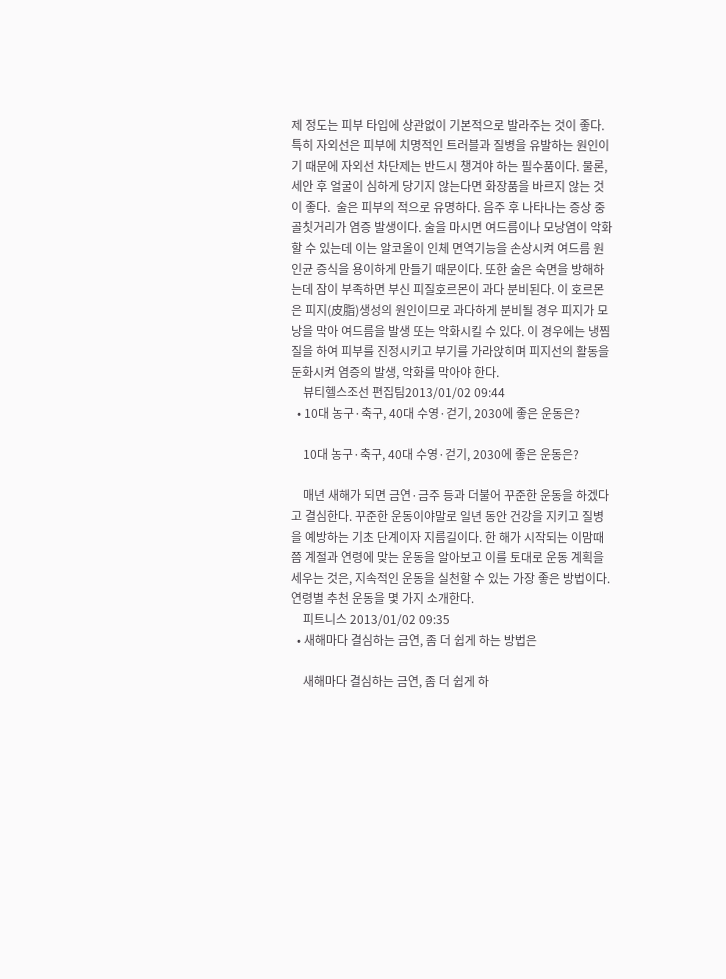제 정도는 피부 타입에 상관없이 기본적으로 발라주는 것이 좋다. 특히 자외선은 피부에 치명적인 트러블과 질병을 유발하는 원인이기 때문에 자외선 차단제는 반드시 챙겨야 하는 필수품이다. 물론, 세안 후 얼굴이 심하게 당기지 않는다면 화장품을 바르지 않는 것이 좋다.  술은 피부의 적으로 유명하다. 음주 후 나타나는 증상 중 골칫거리가 염증 발생이다. 술을 마시면 여드름이나 모낭염이 악화할 수 있는데 이는 알코올이 인체 면역기능을 손상시켜 여드름 원인균 증식을 용이하게 만들기 때문이다. 또한 술은 숙면을 방해하는데 잠이 부족하면 부신 피질호르몬이 과다 분비된다. 이 호르몬은 피지(皮脂)생성의 원인이므로 과다하게 분비될 경우 피지가 모낭을 막아 여드름을 발생 또는 악화시킬 수 있다. 이 경우에는 냉찜질을 하여 피부를 진정시키고 부기를 가라앉히며 피지선의 활동을 둔화시켜 염증의 발생, 악화를 막아야 한다.
    뷰티헬스조선 편집팀2013/01/02 09:44
  • 10대 농구·축구, 40대 수영·걷기, 2030에 좋은 운동은?

    10대 농구·축구, 40대 수영·걷기, 2030에 좋은 운동은?

    매년 새해가 되면 금연·금주 등과 더불어 꾸준한 운동을 하겠다고 결심한다. 꾸준한 운동이야말로 일년 동안 건강을 지키고 질병을 예방하는 기초 단계이자 지름길이다. 한 해가 시작되는 이맘때쯤 계절과 연령에 맞는 운동을 알아보고 이를 토대로 운동 계획을 세우는 것은, 지속적인 운동을 실천할 수 있는 가장 좋은 방법이다. 연령별 추천 운동을 몇 가지 소개한다.
    피트니스 2013/01/02 09:35
  • 새해마다 결심하는 금연, 좀 더 쉽게 하는 방법은

    새해마다 결심하는 금연, 좀 더 쉽게 하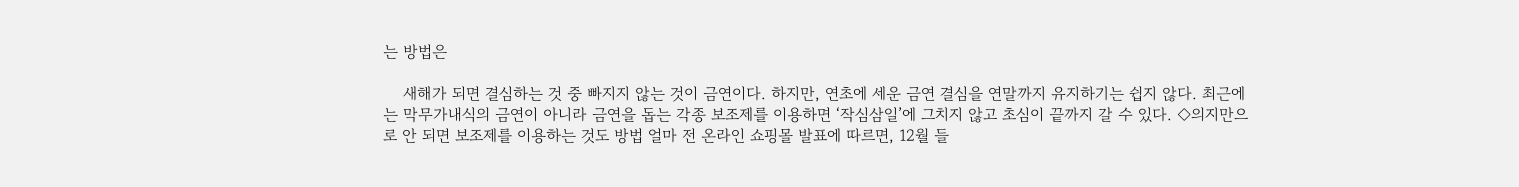는 방법은

    새해가 되면 결심하는 것 중 빠지지 않는 것이 금연이다. 하지만, 연초에 세운 금연 결심을 연말까지 유지하기는 쉽지 않다. 최근에는 막무가내식의 금연이 아니라 금연을 돕는 각종 보조제를 이용하면 ‘작심삼일’에 그치지 않고 초심이 끝까지 갈 수 있다. ◇의지만으로 안 되면 보조제를 이용하는 것도 방법 얼마 전 온라인 쇼핑몰 발표에 따르면, 12월 들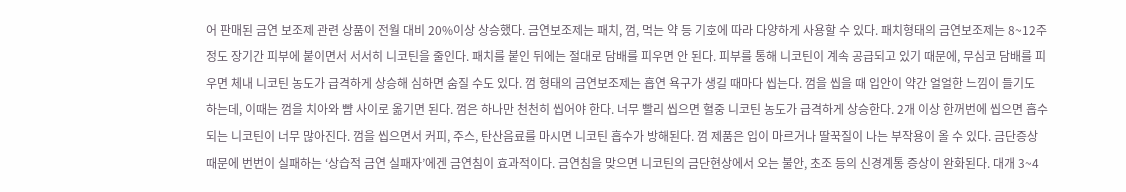어 판매된 금연 보조제 관련 상품이 전월 대비 20%이상 상승했다. 금연보조제는 패치, 껌, 먹는 약 등 기호에 따라 다양하게 사용할 수 있다. 패치형태의 금연보조제는 8~12주 정도 장기간 피부에 붙이면서 서서히 니코틴을 줄인다. 패치를 붙인 뒤에는 절대로 담배를 피우면 안 된다. 피부를 통해 니코틴이 계속 공급되고 있기 때문에, 무심코 담배를 피우면 체내 니코틴 농도가 급격하게 상승해 심하면 숨질 수도 있다. 껌 형태의 금연보조제는 흡연 욕구가 생길 때마다 씹는다. 껌을 씹을 때 입안이 약간 얼얼한 느낌이 들기도 하는데, 이때는 껌을 치아와 뺨 사이로 옮기면 된다. 껌은 하나만 천천히 씹어야 한다. 너무 빨리 씹으면 혈중 니코틴 농도가 급격하게 상승한다. 2개 이상 한꺼번에 씹으면 흡수되는 니코틴이 너무 많아진다. 껌을 씹으면서 커피, 주스, 탄산음료를 마시면 니코틴 흡수가 방해된다. 껌 제품은 입이 마르거나 딸꾹질이 나는 부작용이 올 수 있다. 금단증상 때문에 번번이 실패하는 ‘상습적 금연 실패자’에겐 금연침이 효과적이다. 금연침을 맞으면 니코틴의 금단현상에서 오는 불안, 초조 등의 신경계통 증상이 완화된다. 대개 3~4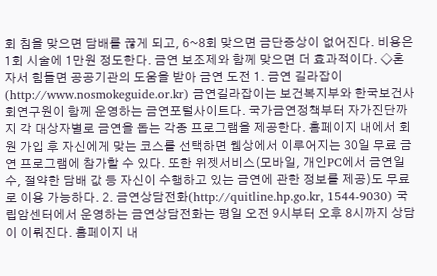회 침을 맞으면 담배를 끊게 되고, 6~8회 맞으면 금단증상이 없어진다. 비용은 1회 시술에 1만원 정도한다. 금연 보조제와 함께 맞으면 더 효과적이다. ◇혼자서 힘들면 공공기관의 도움을 받아 금연 도전 1. 금연 길라잡이(http://www.nosmokeguide.or.kr) 금연길라잡이는 보건복지부와 한국보건사회연구원이 함께 운영하는 금연포털사이트다. 국가금연정책부터 자가진단까지 각 대상자별로 금연을 돕는 각종 프로그램을 제공한다. 홈페이지 내에서 회원 가입 후 자신에게 맞는 코스를 선택하면 웹상에서 이루어지는 30일 무료 금연 프로그램에 참가할 수 있다. 또한 위젯서비스(모바일, 개인PC에서 금연일수, 절약한 담배 값 등 자신이 수행하고 있는 금연에 관한 정보를 제공)도 무료로 이용 가능하다. 2. 금연상담전화(http://quitline.hp.go.kr, 1544-9030) 국립암센터에서 운영하는 금연상담전화는 평일 오전 9시부터 오후 8시까지 상담이 이뤄진다. 홈페이지 내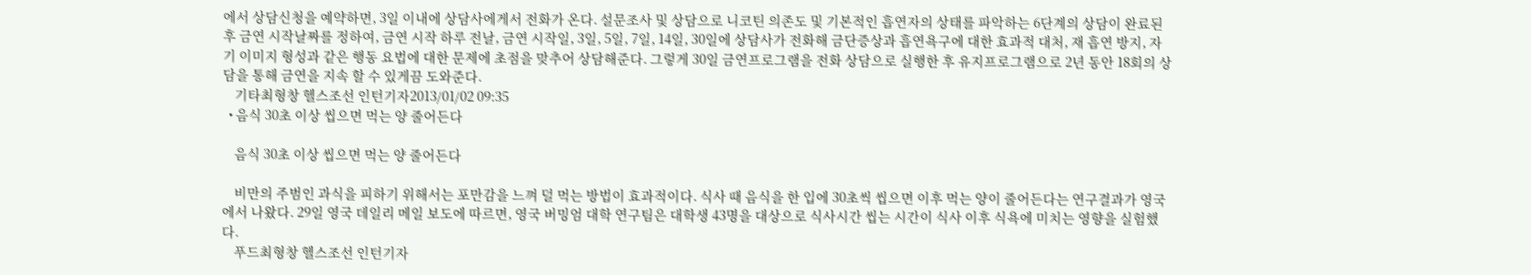에서 상담신청을 예약하면, 3일 이내에 상담사에게서 전화가 온다. 설문조사 및 상담으로 니코틴 의존도 및 기본적인 흡연자의 상태를 파악하는 6단계의 상담이 완료된 후 금연 시작날짜를 정하여, 금연 시작 하루 전날, 금연 시작일, 3일, 5일, 7일, 14일, 30일에 상담사가 전화해 금단증상과 흡연욕구에 대한 효과적 대처, 재 흡연 방지, 자기 이미지 형성과 같은 행동 요법에 대한 문제에 초점을 맞추어 상담해준다. 그렇게 30일 금연프로그램을 전화 상담으로 실행한 후 유지프로그램으로 2년 동안 18회의 상담을 통해 금연을 지속 할 수 있게끔 도와준다.
    기타최형창 헬스조선 인턴기자2013/01/02 09:35
  • 음식 30초 이상 씹으면 먹는 양 줄어든다

    음식 30초 이상 씹으면 먹는 양 줄어든다

    비만의 주범인 과식을 피하기 위해서는 포만감을 느껴 덜 먹는 방법이 효과적이다. 식사 때 음식을 한 입에 30초씩 씹으면 이후 먹는 양이 줄어든다는 연구결과가 영국에서 나왔다. 29일 영국 데일리 메일 보도에 따르면, 영국 버밍엄 대학 연구팀은 대학생 43명을 대상으로 식사시간 씹는 시간이 식사 이후 식욕에 미치는 영향을 실험했다.
    푸드최형창 헬스조선 인턴기자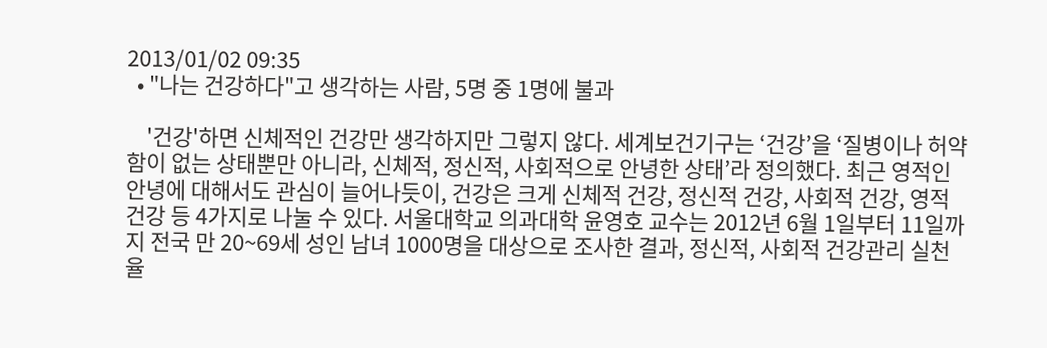2013/01/02 09:35
  • "나는 건강하다"고 생각하는 사람, 5명 중 1명에 불과

    '건강'하면 신체적인 건강만 생각하지만 그렇지 않다. 세계보건기구는 ‘건강’을 ‘질병이나 허약함이 없는 상태뿐만 아니라, 신체적, 정신적, 사회적으로 안녕한 상태’라 정의했다. 최근 영적인 안녕에 대해서도 관심이 늘어나듯이, 건강은 크게 신체적 건강, 정신적 건강, 사회적 건강, 영적 건강 등 4가지로 나눌 수 있다. 서울대학교 의과대학 윤영호 교수는 2012년 6월 1일부터 11일까지 전국 만 20~69세 성인 남녀 1000명을 대상으로 조사한 결과, 정신적, 사회적 건강관리 실천율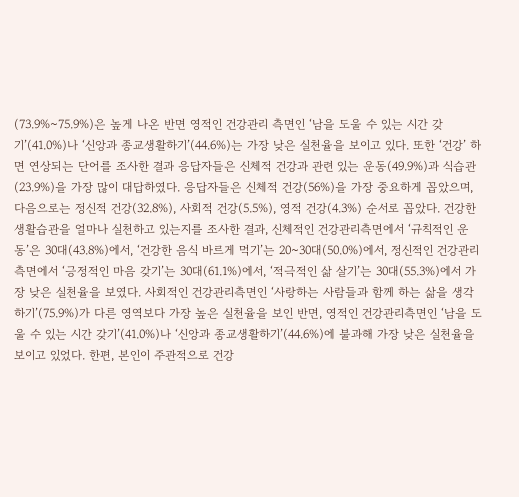(73.9%~75.9%)은 높게 나온 반면 영적인 건강관리 측면인 ‘남을 도울 수 있는 시간 갖기’(41.0%)나 ‘신앙과 종교생활하기’(44.6%)는 가장 낮은 실천율을 보이고 있다. 또한 ‘건강’ 하면 연상되는 단어를 조사한 결과 응답자들은 신체적 건강과 관련 있는 운동(49.9%)과 식습관(23.9%)을 가장 많이 대답하였다. 응답자들은 신체적 건강(56%)을 가장 중요하게 꼽았으며, 다음으로는 정신적 건강(32.8%), 사회적 건강(5.5%), 영적 건강(4.3%) 순서로 꼽았다. 건강한 생활습관을 얼마나 실천하고 있는지를 조사한 결과, 신체적인 건강관리측면에서 ‘규칙적인 운동’은 30대(43.8%)에서, ‘건강한 음식 바르게 먹기’는 20~30대(50.0%)에서, 정신적인 건강관리측면에서 ‘긍정적인 마음 갖기’는 30대(61.1%)에서, ‘적극적인 삶 살기’는 30대(55.3%)에서 가장 낮은 실천율을 보였다. 사회적인 건강관리측면인 ‘사랑하는 사람들과 함께 하는 삶을 생각하기’(75.9%)가 다른 영역보다 가장 높은 실천율을 보인 반면, 영적인 건강관리측면인 ‘남을 도울 수 있는 시간 갖기’(41.0%)나 ‘신앙과 종교생활하기’(44.6%)에 불과해 가장 낮은 실천율을 보이고 있었다. 한편, 본인이 주관적으로 건강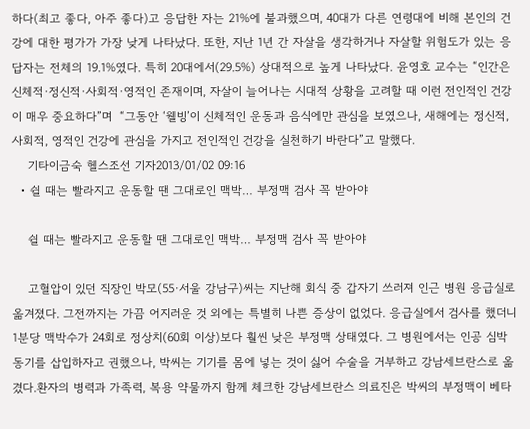하다(최고 좋다, 아주 좋다)고 응답한 자는 21%에 불과했으며, 40대가 다른 연령대에 비해 본인의 건강에 대한 평가가 가장 낮게 나타났다. 또한, 지난 1년 간 자살을 생각하거나 자살할 위험도가 있는 응답자는 전체의 19.1%였다. 특히 20대에서(29.5%) 상대적으로 높게 나타났다. 윤영호 교수는 “인간은 신체적·정신적·사회적·영적인 존재이며, 자살이 늘어나는 시대적 상황을 고려할 때 이런 전인적인 건강이 매우 중요하다”며  “그동안 ‘웰빙’이 신체적인 운동과 음식에만 관심을 보였으나, 새해에는 정신적, 사회적, 영적인 건강에 관심을 가지고 전인적인 건강을 실천하기 바란다”고 말했다.
    기타이금숙 헬스조선 기자2013/01/02 09:16
  • 쉴 때는 빨라지고 운동할 땐 그대로인 맥박… 부정맥 검사 꼭 받아야

    쉴 때는 빨라지고 운동할 땐 그대로인 맥박… 부정맥 검사 꼭 받아야

    고혈압이 있던 직장인 박모(55·서울 강남구)씨는 지난해 회식 중 갑자기 쓰러져 인근 병원 응급실로 옮겨졌다. 그전까지는 가끔 어지러운 것 외에는 특별히 나쁜 증상이 없었다. 응급실에서 검사를 했더니 1분당 맥박수가 24회로 정상치(60회 이상)보다 훨씬 낮은 부정맥 상태였다. 그 병원에서는 인공 심박동기를 삽입하자고 권했으나, 박씨는 기기를 몸에 넣는 것이 싫어 수술을 거부하고 강남세브란스로 옮겼다.환자의 병력과 가족력, 복용 약물까지 함께 체크한 강남세브란스 의료진은 박씨의 부정맥이 베타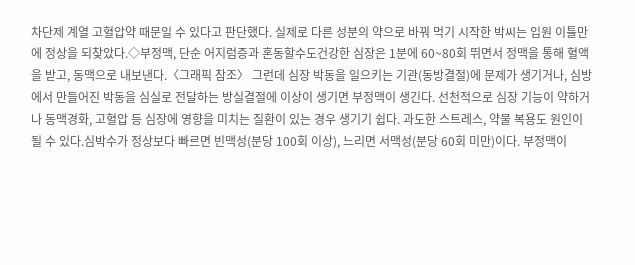차단제 계열 고혈압약 때문일 수 있다고 판단했다. 실제로 다른 성분의 약으로 바꿔 먹기 시작한 박씨는 입원 이틀만에 정상을 되찾았다.◇부정맥, 단순 어지럼증과 혼동할수도건강한 심장은 1분에 60~80회 뛰면서 정맥을 통해 혈액을 받고, 동맥으로 내보낸다.〈그래픽 참조〉 그런데 심장 박동을 일으키는 기관(동방결절)에 문제가 생기거나, 심방에서 만들어진 박동을 심실로 전달하는 방실결절에 이상이 생기면 부정맥이 생긴다. 선천적으로 심장 기능이 약하거나 동맥경화, 고혈압 등 심장에 영향을 미치는 질환이 있는 경우 생기기 쉽다. 과도한 스트레스, 약물 복용도 원인이 될 수 있다.심박수가 정상보다 빠르면 빈맥성(분당 100회 이상), 느리면 서맥성(분당 60회 미만)이다. 부정맥이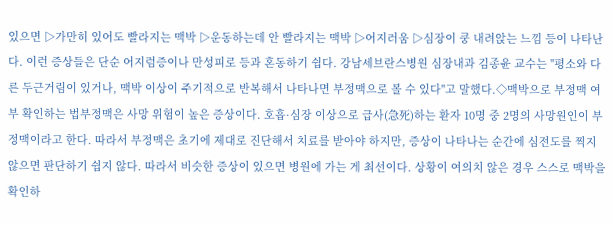있으면 ▷가만히 있어도 빨라지는 맥박 ▷운동하는데 안 빨라지는 맥박 ▷어지러움 ▷심장이 쿵 내려앉는 느낌 등이 나타난다. 이런 증상들은 단순 어지럼증이나 만성피로 등과 혼동하기 쉽다. 강남세브란스병원 심장내과 김종윤 교수는 "평소와 다른 두근거림이 있거나, 맥박 이상이 주기적으로 반복해서 나타나면 부정맥으로 볼 수 있다"고 말했다.◇맥박으로 부정맥 여부 확인하는 법부정맥은 사망 위험이 높은 증상이다. 호흡·심장 이상으로 급사(急死)하는 환자 10명 중 2명의 사망원인이 부정맥이라고 한다. 따라서 부정맥은 초기에 제대로 진단해서 치료를 받아야 하지만, 증상이 나타나는 순간에 심전도를 찍지 않으면 판단하기 쉽지 않다. 따라서 비슷한 증상이 있으면 병원에 가는 게 최선이다. 상황이 여의치 않은 경우 스스로 맥박을 확인하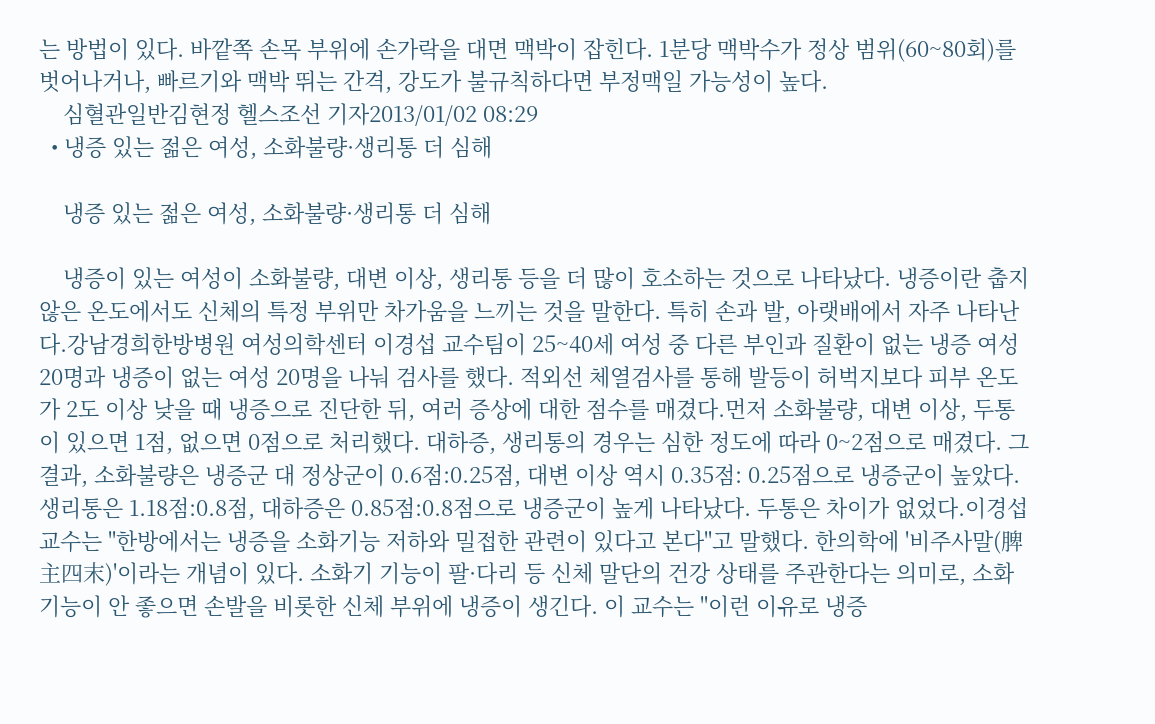는 방법이 있다. 바깥쪽 손목 부위에 손가락을 대면 맥박이 잡힌다. 1분당 맥박수가 정상 범위(60~80회)를 벗어나거나, 빠르기와 맥박 뛰는 간격, 강도가 불규칙하다면 부정맥일 가능성이 높다.
    심혈관일반김현정 헬스조선 기자2013/01/02 08:29
  • 냉증 있는 젊은 여성, 소화불량·생리통 더 심해

    냉증 있는 젊은 여성, 소화불량·생리통 더 심해

    냉증이 있는 여성이 소화불량, 대변 이상, 생리통 등을 더 많이 호소하는 것으로 나타났다. 냉증이란 춥지 않은 온도에서도 신체의 특정 부위만 차가움을 느끼는 것을 말한다. 특히 손과 발, 아랫배에서 자주 나타난다.강남경희한방병원 여성의학센터 이경섭 교수팀이 25~40세 여성 중 다른 부인과 질환이 없는 냉증 여성 20명과 냉증이 없는 여성 20명을 나눠 검사를 했다. 적외선 체열검사를 통해 발등이 허벅지보다 피부 온도가 2도 이상 낮을 때 냉증으로 진단한 뒤, 여러 증상에 대한 점수를 매겼다.먼저 소화불량, 대변 이상, 두통이 있으면 1점, 없으면 0점으로 처리했다. 대하증, 생리통의 경우는 심한 정도에 따라 0~2점으로 매겼다. 그 결과, 소화불량은 냉증군 대 정상군이 0.6점:0.25점, 대변 이상 역시 0.35점: 0.25점으로 냉증군이 높았다. 생리통은 1.18점:0.8점, 대하증은 0.85점:0.8점으로 냉증군이 높게 나타났다. 두통은 차이가 없었다.이경섭 교수는 "한방에서는 냉증을 소화기능 저하와 밀접한 관련이 있다고 본다"고 말했다. 한의학에 '비주사말(脾主四末)'이라는 개념이 있다. 소화기 기능이 팔·다리 등 신체 말단의 건강 상태를 주관한다는 의미로, 소화 기능이 안 좋으면 손발을 비롯한 신체 부위에 냉증이 생긴다. 이 교수는 "이런 이유로 냉증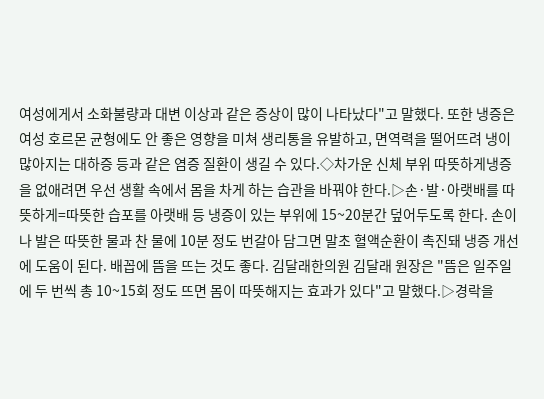여성에게서 소화불량과 대변 이상과 같은 증상이 많이 나타났다"고 말했다. 또한 냉증은 여성 호르몬 균형에도 안 좋은 영향을 미쳐 생리통을 유발하고, 면역력을 떨어뜨려 냉이 많아지는 대하증 등과 같은 염증 질환이 생길 수 있다.◇차가운 신체 부위 따뜻하게냉증을 없애려면 우선 생활 속에서 몸을 차게 하는 습관을 바꿔야 한다.▷손·발·아랫배를 따뜻하게=따뜻한 습포를 아랫배 등 냉증이 있는 부위에 15~20분간 덮어두도록 한다. 손이나 발은 따뜻한 물과 찬 물에 10분 정도 번갈아 담그면 말초 혈액순환이 촉진돼 냉증 개선에 도움이 된다. 배꼽에 뜸을 뜨는 것도 좋다. 김달래한의원 김달래 원장은 "뜸은 일주일에 두 번씩 총 10~15회 정도 뜨면 몸이 따뜻해지는 효과가 있다"고 말했다.▷경락을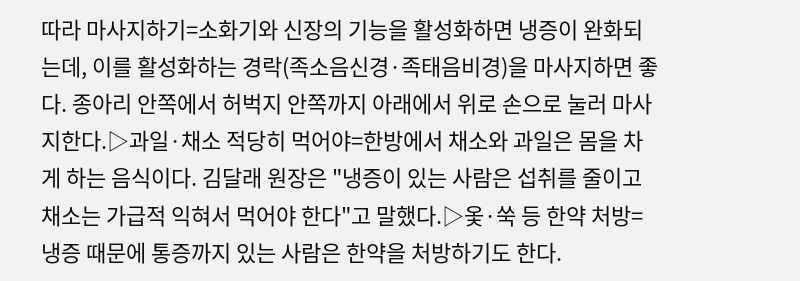따라 마사지하기=소화기와 신장의 기능을 활성화하면 냉증이 완화되는데, 이를 활성화하는 경락(족소음신경·족태음비경)을 마사지하면 좋다. 종아리 안쪽에서 허벅지 안쪽까지 아래에서 위로 손으로 눌러 마사지한다.▷과일·채소 적당히 먹어야=한방에서 채소와 과일은 몸을 차게 하는 음식이다. 김달래 원장은 "냉증이 있는 사람은 섭취를 줄이고 채소는 가급적 익혀서 먹어야 한다"고 말했다.▷옻·쑥 등 한약 처방=냉증 때문에 통증까지 있는 사람은 한약을 처방하기도 한다.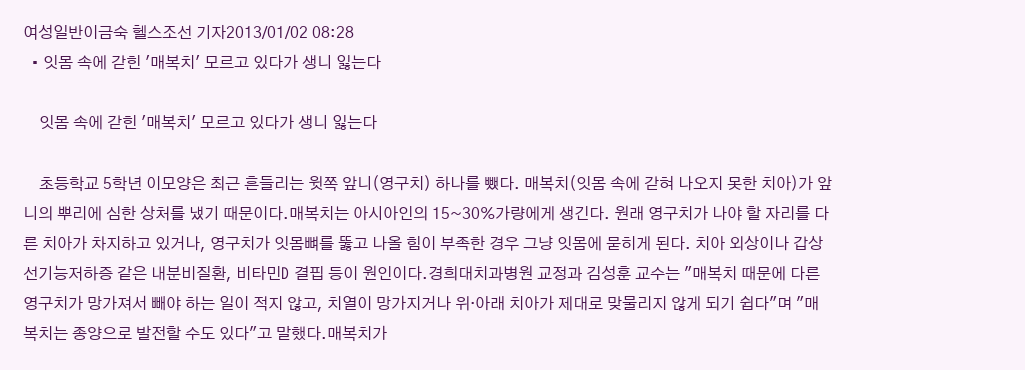여성일반이금숙 헬스조선 기자2013/01/02 08:28
  • 잇몸 속에 갇힌 '매복치' 모르고 있다가 생니 잃는다

    잇몸 속에 갇힌 '매복치' 모르고 있다가 생니 잃는다

    초등학교 5학년 이모양은 최근 흔들리는 윗쪽 앞니(영구치) 하나를 뺐다. 매복치(잇몸 속에 갇혀 나오지 못한 치아)가 앞니의 뿌리에 심한 상처를 냈기 때문이다.매복치는 아시아인의 15~30%가량에게 생긴다. 원래 영구치가 나야 할 자리를 다른 치아가 차지하고 있거나, 영구치가 잇몸뼈를 뚫고 나올 힘이 부족한 경우 그냥 잇몸에 묻히게 된다. 치아 외상이나 갑상선기능저하증 같은 내분비질환, 비타민D 결핍 등이 원인이다.경희대치과병원 교정과 김성훈 교수는 "매복치 때문에 다른 영구치가 망가져서 빼야 하는 일이 적지 않고, 치열이 망가지거나 위·아래 치아가 제대로 맞물리지 않게 되기 쉽다"며 "매복치는 종양으로 발전할 수도 있다"고 말했다.매복치가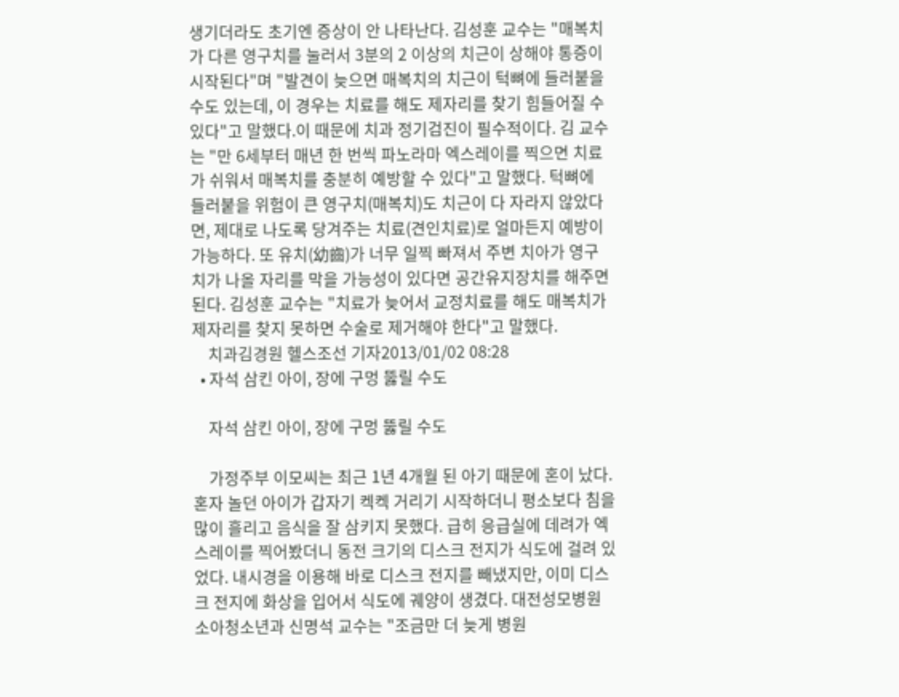생기더라도 초기엔 증상이 안 나타난다. 김성훈 교수는 "매복치가 다른 영구치를 눌러서 3분의 2 이상의 치근이 상해야 통증이 시작된다"며 "발견이 늦으면 매복치의 치근이 턱뼈에 들러붙을 수도 있는데, 이 경우는 치료를 해도 제자리를 찾기 힘들어질 수 있다"고 말했다.이 때문에 치과 정기검진이 필수적이다. 김 교수는 "만 6세부터 매년 한 번씩 파노라마 엑스레이를 찍으면 치료가 쉬워서 매복치를 충분히 예방할 수 있다"고 말했다. 턱뼈에 들러붙을 위험이 큰 영구치(매복치)도 치근이 다 자라지 않았다면, 제대로 나도록 당겨주는 치료(견인치료)로 얼마든지 예방이 가능하다. 또 유치(幼齒)가 너무 일찍 빠져서 주변 치아가 영구치가 나올 자리를 막을 가능성이 있다면 공간유지장치를 해주면 된다. 김성훈 교수는 "치료가 늦어서 교정치료를 해도 매복치가 제자리를 찾지 못하면 수술로 제거해야 한다"고 말했다.
    치과김경원 헬스조선 기자2013/01/02 08:28
  • 자석 삼킨 아이, 장에 구멍 뚫릴 수도

    자석 삼킨 아이, 장에 구멍 뚫릴 수도

    가정주부 이모씨는 최근 1년 4개월 된 아기 때문에 혼이 났다. 혼자 놀던 아이가 갑자기 켁켁 거리기 시작하더니 평소보다 침을 많이 흘리고 음식을 잘 삼키지 못했다. 급히 응급실에 데려가 엑스레이를 찍어봤더니 동전 크기의 디스크 전지가 식도에 걸려 있었다. 내시경을 이용해 바로 디스크 전지를 빼냈지만, 이미 디스크 전지에 화상을 입어서 식도에 궤양이 생겼다. 대전성모병원 소아청소년과 신명석 교수는 "조금만 더 늦게 병원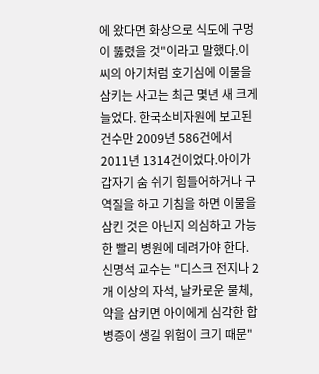에 왔다면 화상으로 식도에 구멍이 뚫렸을 것"이라고 말했다.이씨의 아기처럼 호기심에 이물을 삼키는 사고는 최근 몇년 새 크게 늘었다. 한국소비자원에 보고된 건수만 2009년 586건에서 2011년 1314건이었다.아이가 갑자기 숨 쉬기 힘들어하거나 구역질을 하고 기침을 하면 이물을 삼킨 것은 아닌지 의심하고 가능한 빨리 병원에 데려가야 한다. 신명석 교수는 "디스크 전지나 2개 이상의 자석, 날카로운 물체, 약을 삼키면 아이에게 심각한 합병증이 생길 위험이 크기 때문"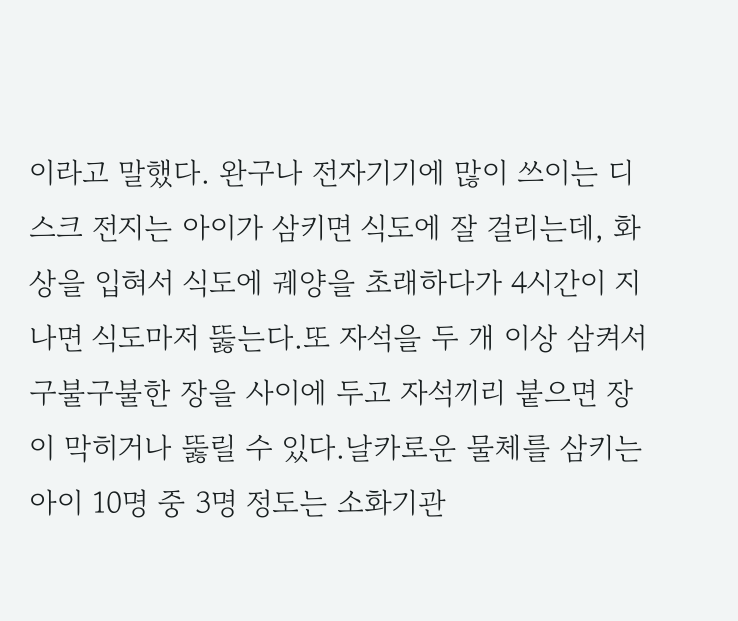이라고 말했다. 완구나 전자기기에 많이 쓰이는 디스크 전지는 아이가 삼키면 식도에 잘 걸리는데, 화상을 입혀서 식도에 궤양을 초래하다가 4시간이 지나면 식도마저 뚫는다.또 자석을 두 개 이상 삼켜서 구불구불한 장을 사이에 두고 자석끼리 붙으면 장이 막히거나 뚫릴 수 있다.날카로운 물체를 삼키는 아이 10명 중 3명 정도는 소화기관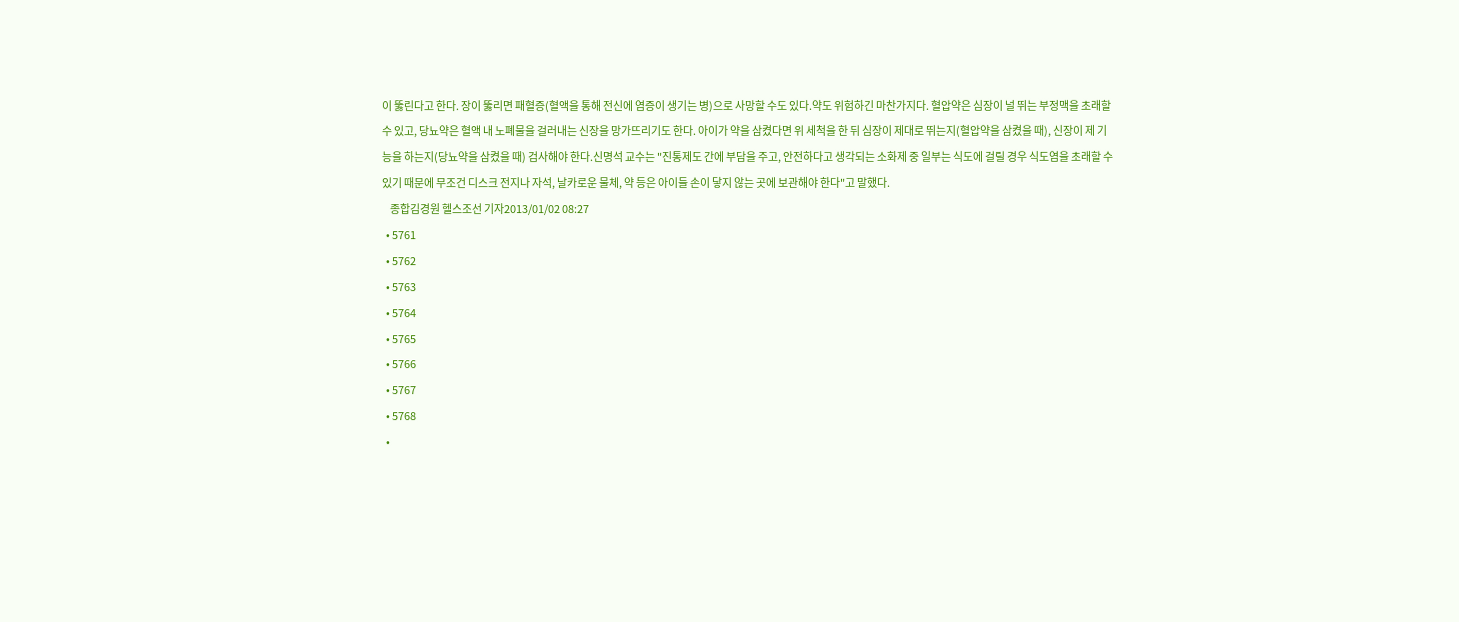이 뚫린다고 한다. 장이 뚫리면 패혈증(혈액을 통해 전신에 염증이 생기는 병)으로 사망할 수도 있다.약도 위험하긴 마찬가지다. 혈압약은 심장이 널 뛰는 부정맥을 초래할 수 있고, 당뇨약은 혈액 내 노폐물을 걸러내는 신장을 망가뜨리기도 한다. 아이가 약을 삼켰다면 위 세척을 한 뒤 심장이 제대로 뛰는지(혈압약을 삼켰을 때), 신장이 제 기능을 하는지(당뇨약을 삼켰을 때) 검사해야 한다.신명석 교수는 "진통제도 간에 부담을 주고, 안전하다고 생각되는 소화제 중 일부는 식도에 걸릴 경우 식도염을 초래할 수 있기 때문에 무조건 디스크 전지나 자석, 날카로운 물체, 약 등은 아이들 손이 닿지 않는 곳에 보관해야 한다"고 말했다.
    종합김경원 헬스조선 기자2013/01/02 08:27
  • 5761
  • 5762
  • 5763
  • 5764
  • 5765
  • 5766
  • 5767
  • 5768
  •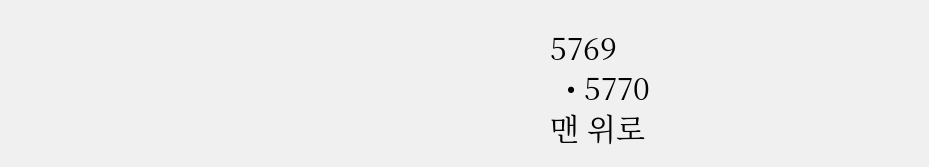5769
  • 5770
맨 위로